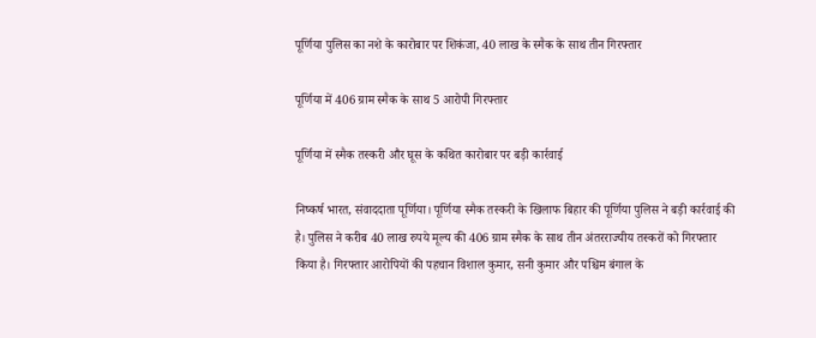पूर्णिया पुलिस का नशे के कारोबार पर शिकंजा, 40 लाख के स्मैक के साथ तीन गिरफ्तार

पूर्णिया में 406 ग्राम स्मैक के साथ 5 आरोपी गिरफ्तार

पूर्णिया में स्मैक तस्करी और घूस के कथित कारोबार पर बड़ी कार्रवाई

निष्कर्ष भारत, संवाददाता पूर्णिया। पूर्णिया स्मैक तस्करी के खिलाफ बिहार की पूर्णिया पुलिस ने बड़ी कार्रवाई की है। पुलिस ने करीब 40 लाख रुपये मूल्य की 406 ग्राम स्मैक के साथ तीन अंतरराज्यीय तस्करों को गिरफ्तार किया है। गिरफ्तार आरोपियों की पहचान विशाल कुमार, सनी कुमार और पश्चिम बंगाल के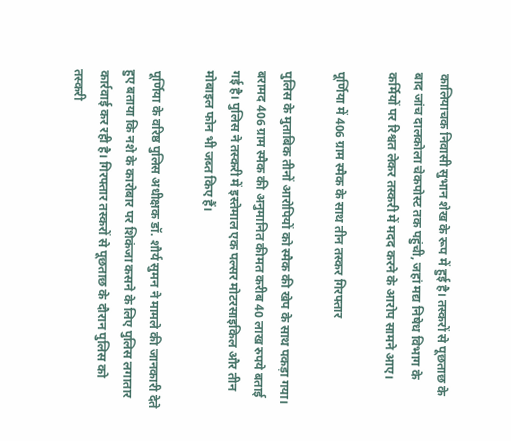कालियाचक निवासी सुभान शेख के रूप में हुई है। तस्करों से पूछताछ के बाद जांच दालकोला चेकपोस्ट तक पहुंची, जहां मद्य निषेध विभाग के कर्मियों पर रिश्वत लेकर तस्करी में मदद करने के आरोप सामने आए।

पूर्णिया में 406 ग्राम स्मैक के साथ तीन तस्कर गिरफ्तार

पुलिस के मुताबिक तीनों आरोपियों को स्मैक की खेप के साथ पकड़ा गया। बरामद 406 ग्राम स्मैक की अनुमानित कीमत करीब 40 लाख रुपये बताई गई है। पुलिस ने तस्करी में इस्तेमाल एक पल्सर मोटरसाइकिल और तीन मोबाइल फोन भी जब्त किए हैं।

पूर्णिया के वरिष्ठ पुलिस अधीक्षक डॉ. शौर्य सुमन ने मामले की जानकारी देते हुए बताया कि नशे के कारोबार पर शिकंजा कसने के लिए पुलिस लगातार कार्रवाई कर रही है। गिरफ्तार तस्करों से पूछताछ के दौरान पुलिस को तस्करी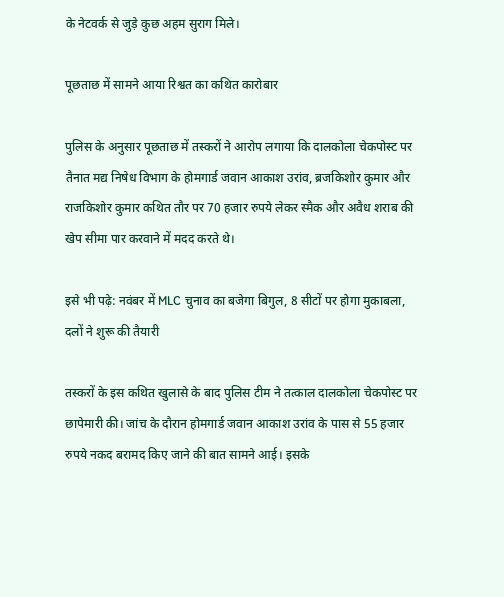के नेटवर्क से जुड़े कुछ अहम सुराग मिले।

पूछताछ में सामने आया रिश्वत का कथित कारोबार

पुलिस के अनुसार पूछताछ में तस्करों ने आरोप लगाया कि दालकोला चेकपोस्ट पर तैनात मद्य निषेध विभाग के होमगार्ड जवान आकाश उरांव, ब्रजकिशोर कुमार और राजकिशोर कुमार कथित तौर पर 70 हजार रुपये लेकर स्मैक और अवैध शराब की खेप सीमा पार करवाने में मदद करते थे।

इसे भी पढ़े: नवंबर में MLC चुनाव का बजेगा बिगुल, 8 सीटों पर होगा मुकाबला, दलों ने शुरू की तैयारी

तस्करों के इस कथित खुलासे के बाद पुलिस टीम ने तत्काल दालकोला चेकपोस्ट पर छापेमारी की। जांच के दौरान होमगार्ड जवान आकाश उरांव के पास से 55 हजार रुपये नकद बरामद किए जाने की बात सामने आई। इसके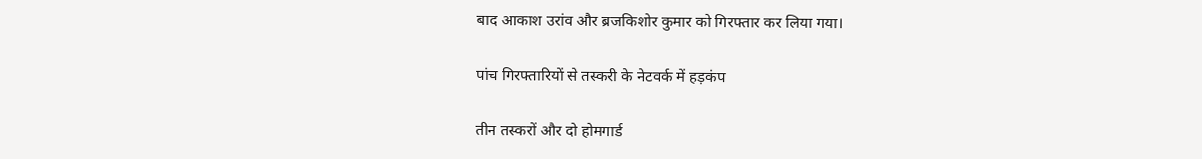बाद आकाश उरांव और ब्रजकिशोर कुमार को गिरफ्तार कर लिया गया।

पांच गिरफ्तारियों से तस्करी के नेटवर्क में हड़कंप

तीन तस्करों और दो होमगार्ड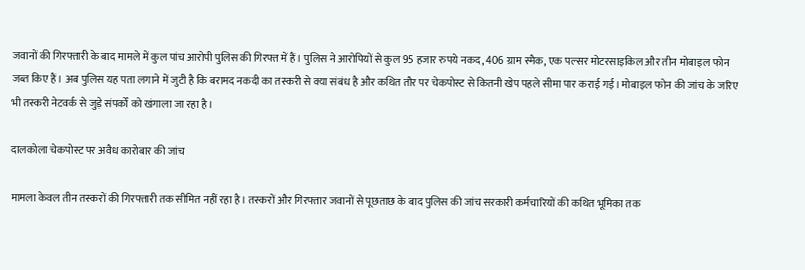जवानों की गिरफ्तारी के बाद मामले में कुल पांच आरोपी पुलिस की गिरफ्त में हैं। पुलिस ने आरोपियों से कुल 95 हजार रुपये नकद, 406 ग्राम स्मैक, एक पल्सर मोटरसाइकिल और तीन मोबाइल फोन जब्त किए हैं। अब पुलिस यह पता लगाने में जुटी है कि बरामद नकदी का तस्करी से क्या संबंध है और कथित तौर पर चेकपोस्ट से कितनी खेप पहले सीमा पार कराई गई। मोबाइल फोन की जांच के जरिए भी तस्करी नेटवर्क से जुड़े संपर्कों को खंगाला जा रहा है।

दालकोला चेकपोस्ट पर अवैध कारोबार की जांच

मामला केवल तीन तस्करों की गिरफ्तारी तक सीमित नहीं रहा है। तस्करों और गिरफ्तार जवानों से पूछताछ के बाद पुलिस की जांच सरकारी कर्मचारियों की कथित भूमिका तक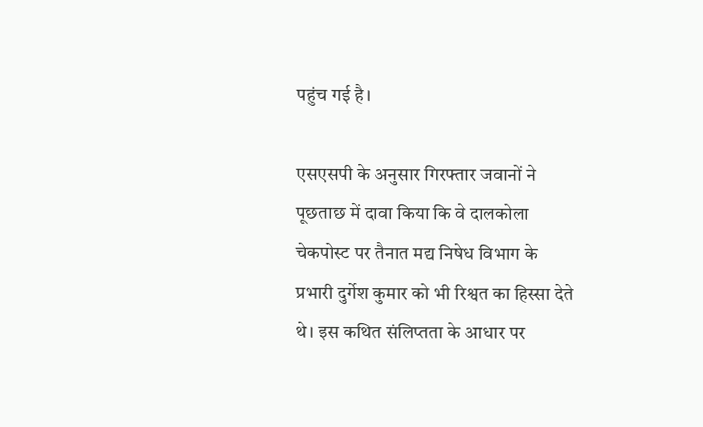पहुंच गई है।

एसएसपी के अनुसार गिरफ्तार जवानों ने पूछताछ में दावा किया कि वे दालकोला चेकपोस्ट पर तैनात मद्य निषेध विभाग के प्रभारी दुर्गेश कुमार को भी रिश्वत का हिस्सा देते थे। इस कथित संलिप्तता के आधार पर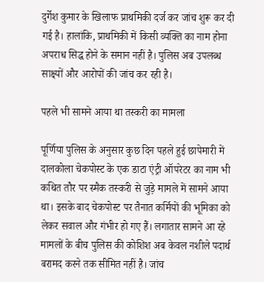दुर्गेश कुमार के खिलाफ प्राथमिकी दर्ज कर जांच शुरू कर दी गई है। हालांकि, प्राथमिकी में किसी व्यक्ति का नाम होना अपराध सिद्ध होने के समान नहीं है। पुलिस अब उपलब्ध साक्ष्यों और आरोपों की जांच कर रही है।

पहले भी सामने आया था तस्करी का मामला

पूर्णिया पुलिस के अनुसार कुछ दिन पहले हुई छापेमारी में दालकोला चेकपोस्ट के एक डाटा एंट्री ऑपरेटर का नाम भी कथित तौर पर स्मैक तस्करी से जुड़े मामले में सामने आया था। इसके बाद चेकपोस्ट पर तैनात कर्मियों की भूमिका को लेकर सवाल और गंभीर हो गए हैं। लगातार सामने आ रहे मामलों के बीच पुलिस की कोशिश अब केवल नशीले पदार्थ बरामद करने तक सीमित नहीं है। जांच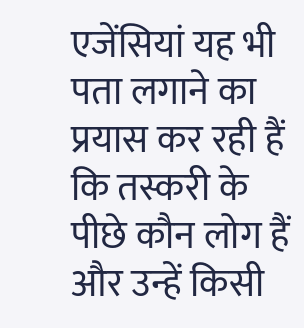एजेंसियां यह भी पता लगाने का प्रयास कर रही हैं कि तस्करी के पीछे कौन लोग हैं और उन्हें किसी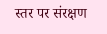स्तर पर संरक्षण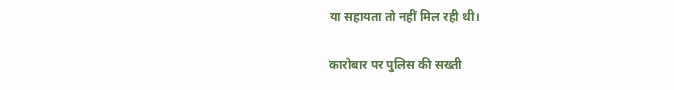या सहायता तो नहीं मिल रही थी।

कारोबार पर पुलिस की सख्ती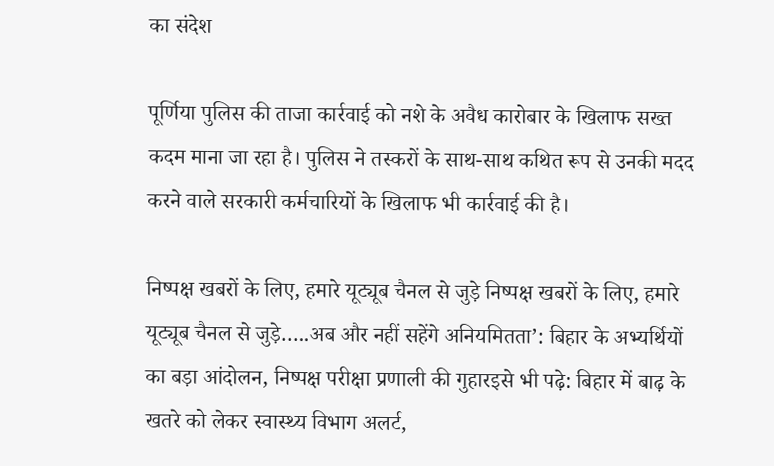का संदेश

पूर्णिया पुलिस की ताजा कार्रवाई को नशे के अवैध कारोबार के खिलाफ सख्त कदम माना जा रहा है। पुलिस ने तस्करों के साथ-साथ कथित रूप से उनकी मदद करने वाले सरकारी कर्मचारियों के खिलाफ भी कार्रवाई की है।

निष्पक्ष खबरों के लिए, हमारे यूट्यूब चैनल से जुड़े निष्पक्ष खबरों के लिए, हमारे यूट्यूब चैनल से जुड़े…..अब और नहीं सहेंगे अनियमितता’: बिहार के अभ्यर्थियों का बड़ा आंदोलन, निष्पक्ष परीक्षा प्रणाली की गुहारइसे भी पढ़े: बिहार में बाढ़ के खतरे को लेकर स्वास्थ्य विभाग अलर्ट,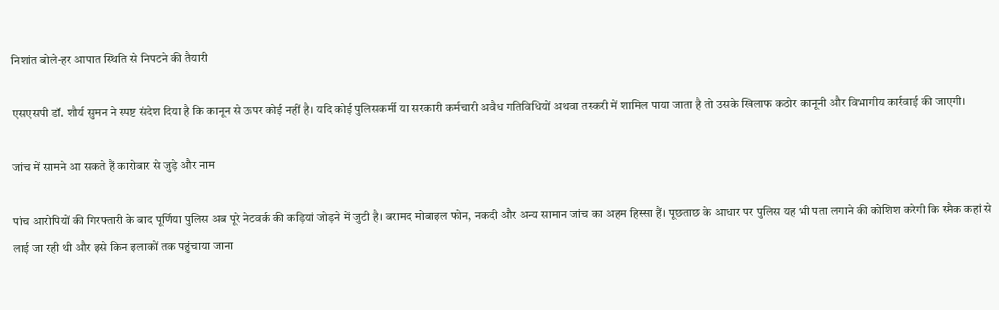निशांत बोले-हर आपात स्थिति से निपटने की तैयारी

एसएसपी डॉ. शौर्य सुमन ने स्पष्ट संदेश दिया है कि कानून से ऊपर कोई नहीं है। यदि कोई पुलिसकर्मी या सरकारी कर्मचारी अवैध गतिविधियों अथवा तस्करी में शामिल पाया जाता है तो उसके खिलाफ कठोर कानूनी और विभागीय कार्रवाई की जाएगी।

जांच में सामने आ सकते हैं कारोबार से जुड़े और नाम

पांच आरोपियों की गिरफ्तारी के बाद पूर्णिया पुलिस अब पूरे नेटवर्क की कड़ियां जोड़ने में जुटी है। बरामद मोबाइल फोन, नकदी और अन्य सामान जांच का अहम हिस्सा हैं। पूछताछ के आधार पर पुलिस यह भी पता लगाने की कोशिश करेगी कि स्मैक कहां से लाई जा रही थी और इसे किन इलाकों तक पहुंचाया जाना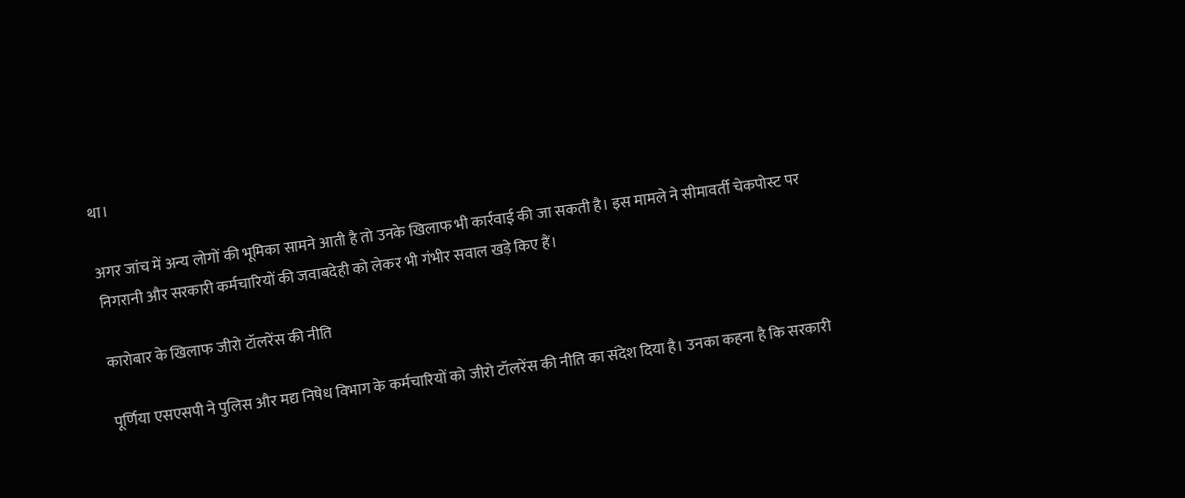था।

अगर जांच में अन्य लोगों की भूमिका सामने आती है तो उनके खिलाफ भी कार्रवाई की जा सकती है। इस मामले ने सीमावर्ती चेकपोस्ट पर निगरानी और सरकारी कर्मचारियों की जवाबदेही को लेकर भी गंभीर सवाल खड़े किए हैं।

कारोबार के खिलाफ जीरो टॉलरेंस की नीति

पूर्णिया एसएसपी ने पुलिस और मद्य निषेध विभाग के कर्मचारियों को जीरो टॉलरेंस की नीति का संदेश दिया है। उनका कहना है कि सरकारी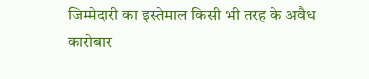जिम्मेदारी का इस्तेमाल किसी भी तरह के अवैध कारोबार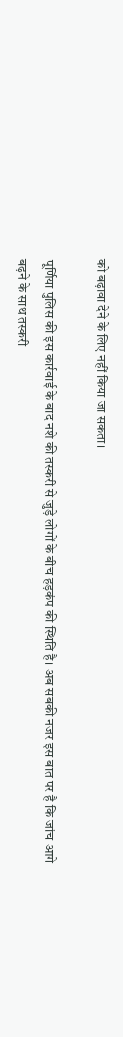को बढ़ावा देने के लिए नहीं किया जा सकता।

पूर्णिया पुलिस की इस कार्रवाई के बाद नशे की तस्करी से जुड़े लोगों के बीच हड़कंप की स्थिति है। अब सबकी नजर इस बात पर है कि जांच आगे बढ़ने के साथ तस्करी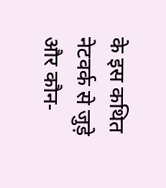के इस कथित नेटवर्क से जुड़े और कौन-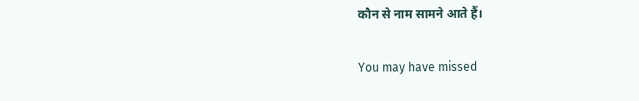कौन से नाम सामने आते हैं।

You may have missed